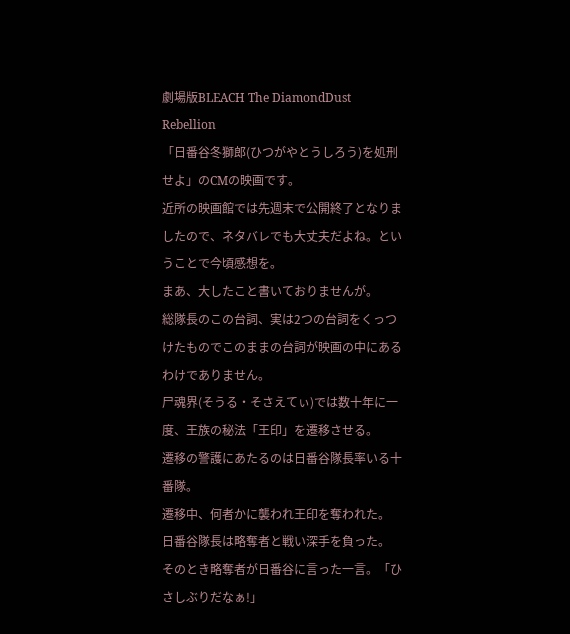劇場版BLEACH The DiamondDust Rebellion
「日番谷冬獅郎(ひつがやとうしろう)を処刑せよ」のCMの映画です。
近所の映画館では先週末で公開終了となりましたので、ネタバレでも大丈夫だよね。ということで今頃感想を。
まあ、大したこと書いておりませんが。
総隊長のこの台詞、実は2つの台詞をくっつけたものでこのままの台詞が映画の中にあるわけでありません。
尸魂界(そうる・そさえてぃ)では数十年に一度、王族の秘法「王印」を遷移させる。
遷移の警護にあたるのは日番谷隊長率いる十番隊。
遷移中、何者かに襲われ王印を奪われた。
日番谷隊長は略奪者と戦い深手を負った。
そのとき略奪者が日番谷に言った一言。「ひさしぶりだなぁ!」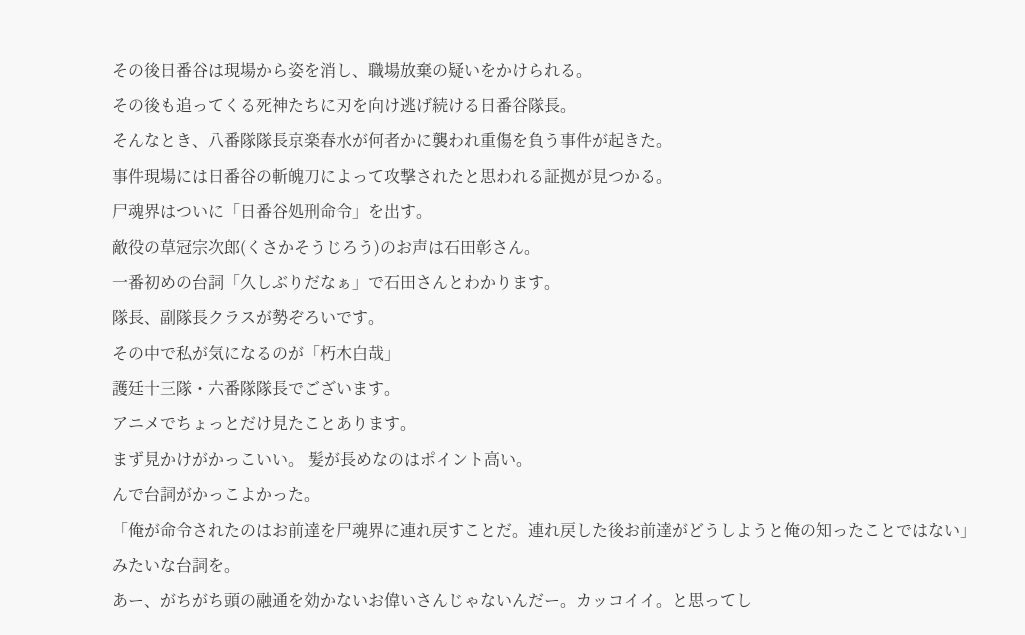その後日番谷は現場から姿を消し、職場放棄の疑いをかけられる。
その後も追ってくる死神たちに刃を向け逃げ続ける日番谷隊長。
そんなとき、八番隊隊長京楽春水が何者かに襲われ重傷を負う事件が起きた。
事件現場には日番谷の斬魄刀によって攻撃されたと思われる証拠が見つかる。
尸魂界はついに「日番谷処刑命令」を出す。
敵役の草冠宗次郎(くさかそうじろう)のお声は石田彰さん。
一番初めの台詞「久しぶりだなぁ」で石田さんとわかります。
隊長、副隊長クラスが勢ぞろいです。
その中で私が気になるのが「朽木白哉」
護廷十三隊・六番隊隊長でございます。
アニメでちょっとだけ見たことあります。
まず見かけがかっこいい。 髪が長めなのはポイント高い。
んで台詞がかっこよかった。
「俺が命令されたのはお前達を尸魂界に連れ戻すことだ。連れ戻した後お前達がどうしようと俺の知ったことではない」
みたいな台詞を。
あー、がちがち頭の融通を効かないお偉いさんじゃないんだー。カッコイイ。と思ってし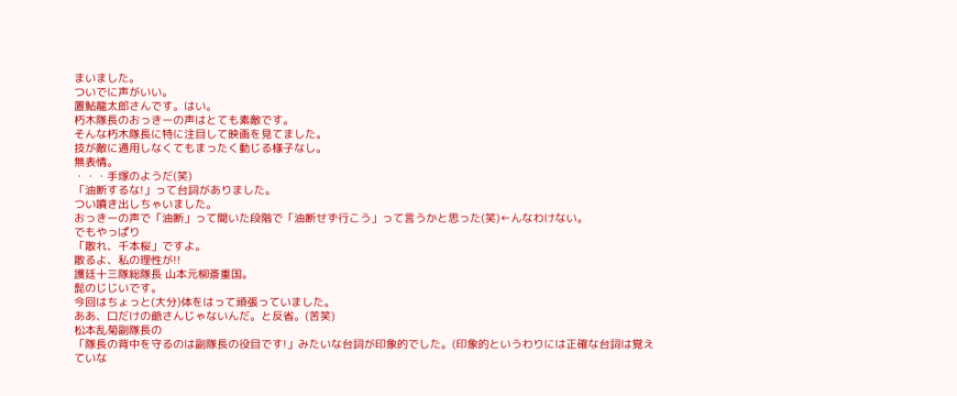まいました。
ついでに声がいい。
置鮎龍太郎さんです。はい。
朽木隊長のおっきーの声はとても素敵です。
そんな朽木隊長に特に注目して映画を見てました。
技が敵に通用しなくてもまったく動じる様子なし。
無表情。
・・・手塚のようだ(笑)
「油断するな!」って台詞がありました。
つい噴き出しちゃいました。
おっきーの声で「油断」って聞いた段階で「油断せず行こう」って言うかと思った(笑)←んなわけない。
でもやっぱり
「散れ、千本桜」ですよ。
散るよ、私の理性が!!
護廷十三隊総隊長 山本元柳斎重国。
髭のじじいです。
今回はちょっと(大分)体をはって頑張っていました。
ああ、口だけの爺さんじゃないんだ。と反省。(苦笑)
松本乱菊副隊長の
「隊長の背中を守るのは副隊長の役目です!」みたいな台詞が印象的でした。(印象的というわりには正確な台詞は覚えていな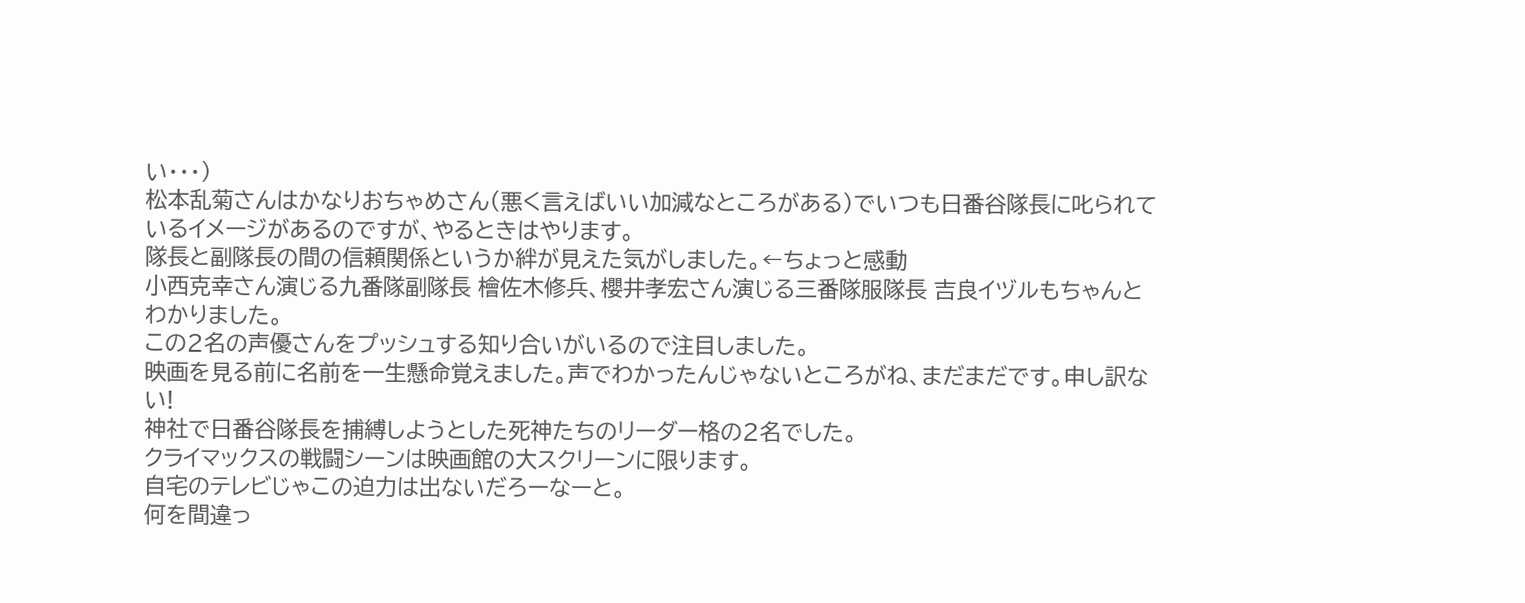い・・・)
松本乱菊さんはかなりおちゃめさん(悪く言えばいい加減なところがある)でいつも日番谷隊長に叱られているイメージがあるのですが、やるときはやります。
隊長と副隊長の間の信頼関係というか絆が見えた気がしました。←ちょっと感動
小西克幸さん演じる九番隊副隊長 檜佐木修兵、櫻井孝宏さん演じる三番隊服隊長 吉良イヅルもちゃんとわかりました。
この2名の声優さんをプッシュする知り合いがいるので注目しました。
映画を見る前に名前を一生懸命覚えました。声でわかったんじゃないところがね、まだまだです。申し訳ない!
神社で日番谷隊長を捕縛しようとした死神たちのリーダー格の2名でした。
クライマックスの戦闘シーンは映画館の大スクリーンに限ります。
自宅のテレビじゃこの迫力は出ないだろーなーと。
何を間違っ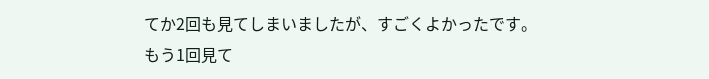てか2回も見てしまいましたが、すごくよかったです。
もう1回見て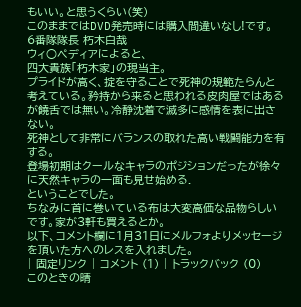もいい。と思うくらい(笑)
このままではDVD発売時には購入間違いなし!です。
6番隊隊長 朽木白哉
ウィ○ペディアによると、
四大貴族「朽木家」の現当主。
プライドが高く、掟を守ることで死神の規範たらんと考えている。矜持から来ると思われる皮肉屋ではあるが饒舌では無い。冷静沈着で滅多に感情を表に出さない。
死神として非常にバランスの取れた高い戦闘能力を有する。
登場初期はクールなキャラのポジションだったが徐々に天然キャラの一面も見せ始める.
ということでした。
ちなみに首に巻いている布は大変高価な品物らしいです。家が3軒も買えるとか。
以下、コメント欄に1月31日にメルフォよりメッセージを頂いた方へのレスを入れました。
| 固定リンク | コメント (1) | トラックバック (0)
このときの晴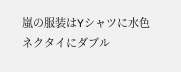嵐の服装はYシャツに水色ネクタイにダブル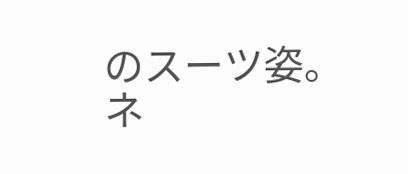のスーツ姿。
ネ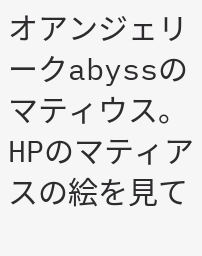オアンジェリークabyssのマティウス。
HPのマティアスの絵を見て